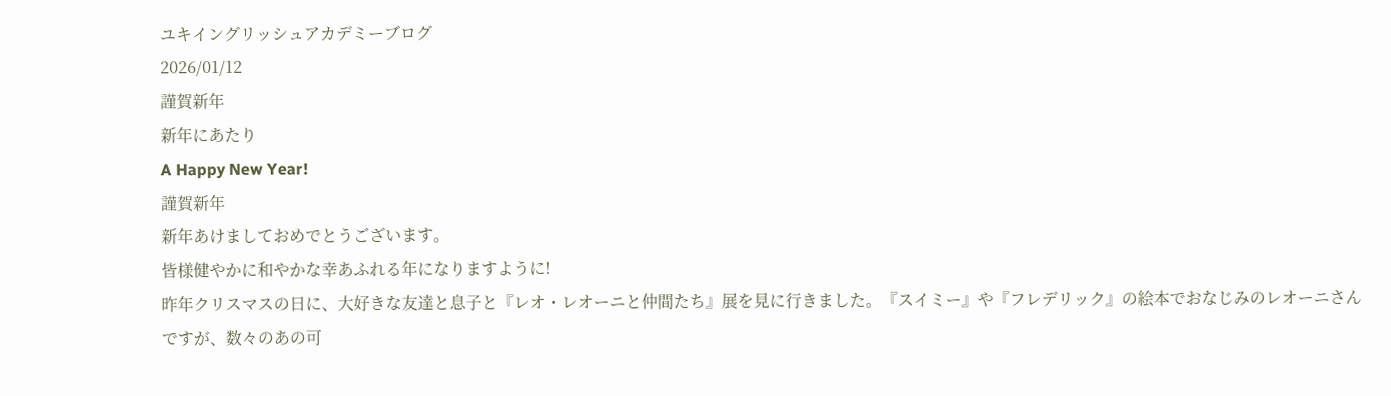ユキイングリッシュアカデミーブログ
2026/01/12
謹賀新年
新年にあたり
A Happy New Year!
謹賀新年
新年あけましておめでとうございます。
皆様健やかに和やかな幸あふれる年になりますように!
昨年クリスマスの日に、大好きな友達と息子と『レオ・レオーニと仲間たち』展を見に行きました。『スイミー』や『フレデリック』の絵本でおなじみのレオーニさんですが、数々のあの可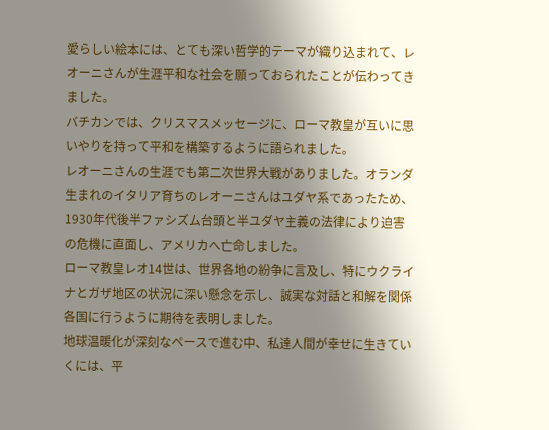愛らしい絵本には、とても深い哲学的テーマが織り込まれて、レオーニさんが生涯平和な社会を願っておられたことが伝わってきました。
バチカンでは、クリスマスメッセージに、ローマ教皇が互いに思いやりを持って平和を構築するように語られました。
レオーニさんの生涯でも第二次世界大戦がありました。オランダ生まれのイタリア育ちのレオーニさんはユダヤ系であったため、1930年代後半ファシズム台頭と半ユダヤ主義の法律により迫害の危機に直面し、アメリカへ亡命しました。
ローマ教皇レオ14世は、世界各地の紛争に言及し、特にウクライナとガザ地区の状況に深い懸念を示し、誠実な対話と和解を関係各国に行うように期待を表明しました。
地球温暖化が深刻なペースで進む中、私達人間が幸せに生きていくには、平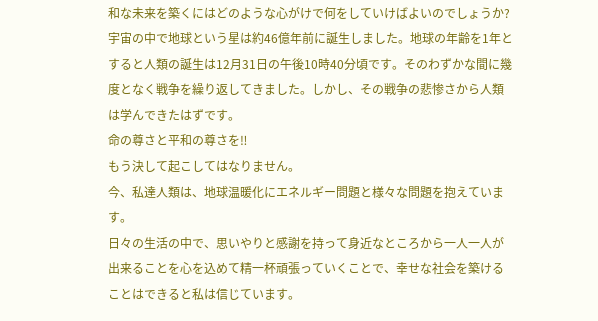和な未来を築くにはどのような心がけで何をしていけばよいのでしょうか?
宇宙の中で地球という星は約46億年前に誕生しました。地球の年齢を1年とすると人類の誕生は12月31日の午後10時40分頃です。そのわずかな間に幾度となく戦争を繰り返してきました。しかし、その戦争の悲惨さから人類は学んできたはずです。
命の尊さと平和の尊さを‼
もう決して起こしてはなりません。
今、私達人類は、地球温暖化にエネルギー問題と様々な問題を抱えています。
日々の生活の中で、思いやりと感謝を持って身近なところから一人一人が出来ることを心を込めて精一杯頑張っていくことで、幸せな社会を築けることはできると私は信じています。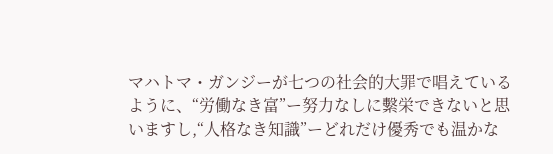マハトマ・ガンジーが七つの社会的大罪で唱えているように、“労働なき富”ー努力なしに繫栄できないと思いますし,“人格なき知識”ーどれだけ優秀でも温かな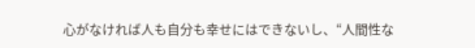心がなければ人も自分も幸せにはできないし、“人間性な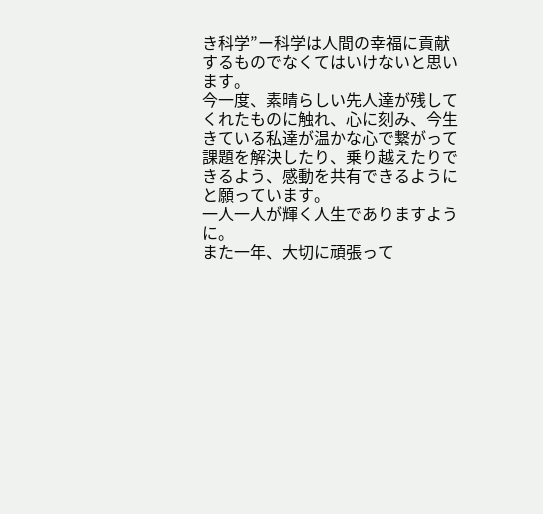き科学”ー科学は人間の幸福に貢献するものでなくてはいけないと思います。
今一度、素晴らしい先人達が残してくれたものに触れ、心に刻み、今生きている私達が温かな心で繋がって課題を解決したり、乗り越えたりできるよう、感動を共有できるようにと願っています。
一人一人が輝く人生でありますように。
また一年、大切に頑張って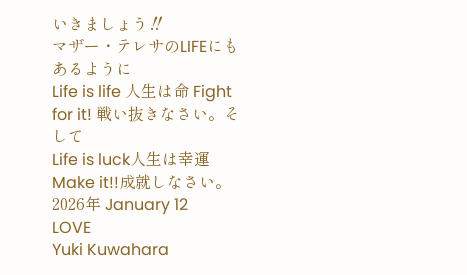いきましょう‼
マザー・テレサのLIFEにもあるように
Life is life 人生は命 Fight for it! 戦い抜きなさい。そして
Life is luck人生は幸運 Make it!!成就しなさい。
2026年 January 12
LOVE
Yuki Kuwahara